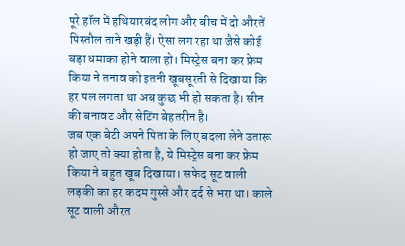पूरे हॉल में हथियारबंद लोग और बीच में दो औरतें पिस्तौल ताने खड़ी हैं। ऐसा लग रहा था जैसे कोई बड़ा धमाका होने वाला हो। मिस्ट्रेस बना कर फ्रेम किया ने तनाव को इतनी खूबसूरती से दिखाया कि हर पल लगता था अब कुछ भी हो सकता है। सीन की बनावट और सेटिंग बेहतरीन है।
जब एक बेटी अपने पिता के लिए बदला लेने उतारू हो जाए तो क्या होता है, ये मिस्ट्रेस बना कर फ्रेम किया ने बहुत खूब दिखाया। सफेद सूट वाली लड़की का हर कदम गुस्से और दर्द से भरा था। काले सूट वाली औरत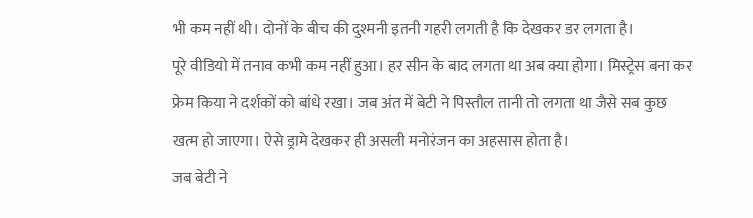भी कम नहीं थी। दोनों के बीच की दुश्मनी इतनी गहरी लगती है कि देखकर डर लगता है।
पूरे वीडियो में तनाव कभी कम नहीं हुआ। हर सीन के बाद लगता था अब क्या होगा। मिस्ट्रेस बना कर फ्रेम किया ने दर्शकों को बांधे रखा। जब अंत में बेटी ने पिस्तौल तानी तो लगता था जैसे सब कुछ खत्म हो जाएगा। ऐसे ड्रामे देखकर ही असली मनोरंजन का अहसास होता है।
जब बेटी ने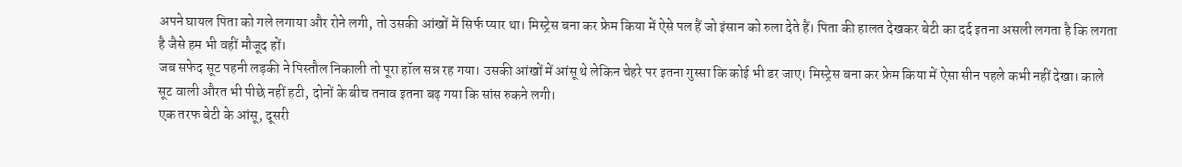अपने घायल पिता को गले लगाया और रोने लगी, तो उसकी आंखों में सिर्फ प्यार था। मिस्ट्रेस बना कर फ्रेम किया में ऐसे पल हैं जो इंसान को रुला देते हैं। पिता की हालत देखकर बेटी का दर्द इतना असली लगता है कि लगता है जैसे हम भी वहीं मौजूद हों।
जब सफेद सूट पहनी लड़की ने पिस्तौल निकाली तो पूरा हॉल सन्न रह गया। उसकी आंखों में आंसू थे लेकिन चेहरे पर इतना गुस्सा कि कोई भी डर जाए। मिस्ट्रेस बना कर फ्रेम किया में ऐसा सीन पहले कभी नहीं देखा। काले सूट वाली औरत भी पीछे नहीं हटी, दोनों के बीच तनाव इतना बढ़ गया कि सांस रुकने लगी।
एक तरफ बेटी के आंसू, दूसरी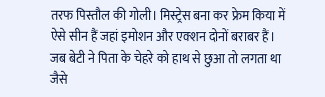तरफ पिस्तौल की गोली। मिस्ट्रेस बना कर फ्रेम किया में ऐसे सीन हैं जहां इमोशन और एक्शन दोनों बराबर हैं। जब बेटी ने पिता के चेहरे को हाथ से छुआ तो लगता था जैसे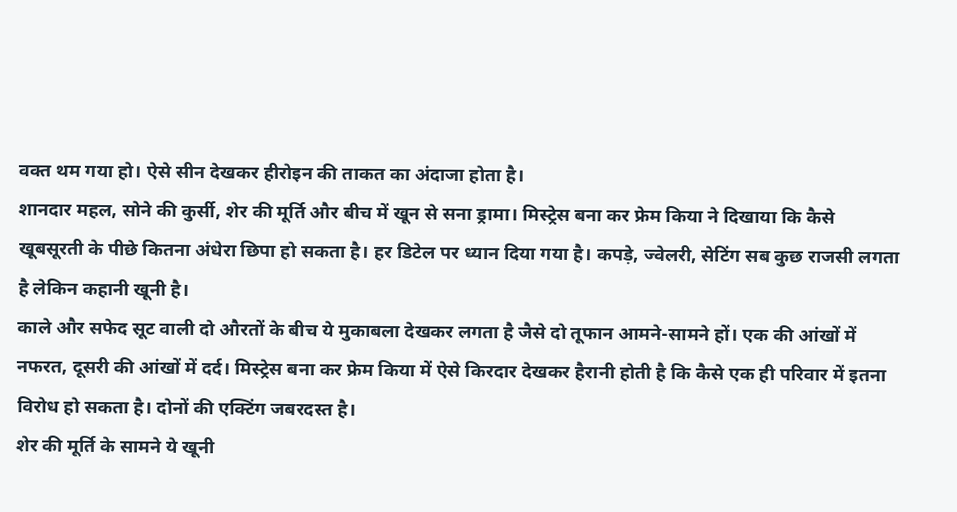वक्त थम गया हो। ऐसे सीन देखकर हीरोइन की ताकत का अंदाजा होता है।
शानदार महल, सोने की कुर्सी, शेर की मूर्ति और बीच में खून से सना ड्रामा। मिस्ट्रेस बना कर फ्रेम किया ने दिखाया कि कैसे खूबसूरती के पीछे कितना अंधेरा छिपा हो सकता है। हर डिटेल पर ध्यान दिया गया है। कपड़े, ज्वेलरी, सेटिंग सब कुछ राजसी लगता है लेकिन कहानी खूनी है।
काले और सफेद सूट वाली दो औरतों के बीच ये मुकाबला देखकर लगता है जैसे दो तूफान आमने-सामने हों। एक की आंखों में नफरत, दूसरी की आंखों में दर्द। मिस्ट्रेस बना कर फ्रेम किया में ऐसे किरदार देखकर हैरानी होती है कि कैसे एक ही परिवार में इतना विरोध हो सकता है। दोनों की एक्टिंग जबरदस्त है।
शेर की मूर्ति के सामने ये खूनी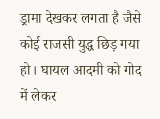ड्रामा देखकर लगता है जैसे कोई राजसी युद्ध छिड़ गया हो। घायल आदमी को गोद में लेकर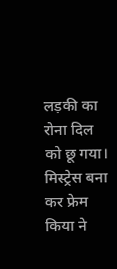लड़की का रोना दिल को छू गया। मिस्ट्रेस बना कर फ्रेम किया ने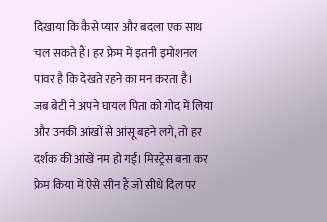दिखाया कि कैसे प्यार और बदला एक साथ चल सकते हैं। हर फ्रेम में इतनी इमोशनल पावर है कि देखते रहने का मन करता है।
जब बेटी ने अपने घायल पिता को गोद में लिया और उनकी आंखों से आंसू बहने लगे, तो हर दर्शक की आंखें नम हो गईं। मिस्ट्रेस बना कर फ्रेम किया में ऐसे सीन हैं जो सीधे दिल पर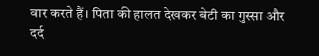वार करते हैं। पिता की हालत देखकर बेटी का गुस्सा और दर्द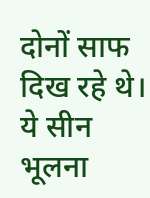दोनों साफ दिख रहे थे। ये सीन भूलना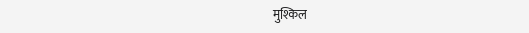मुश्किल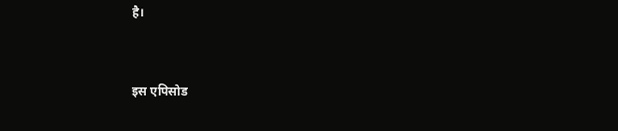है।


इस एपिसोड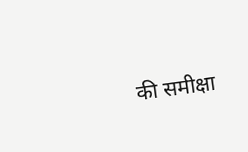की समीक्षा